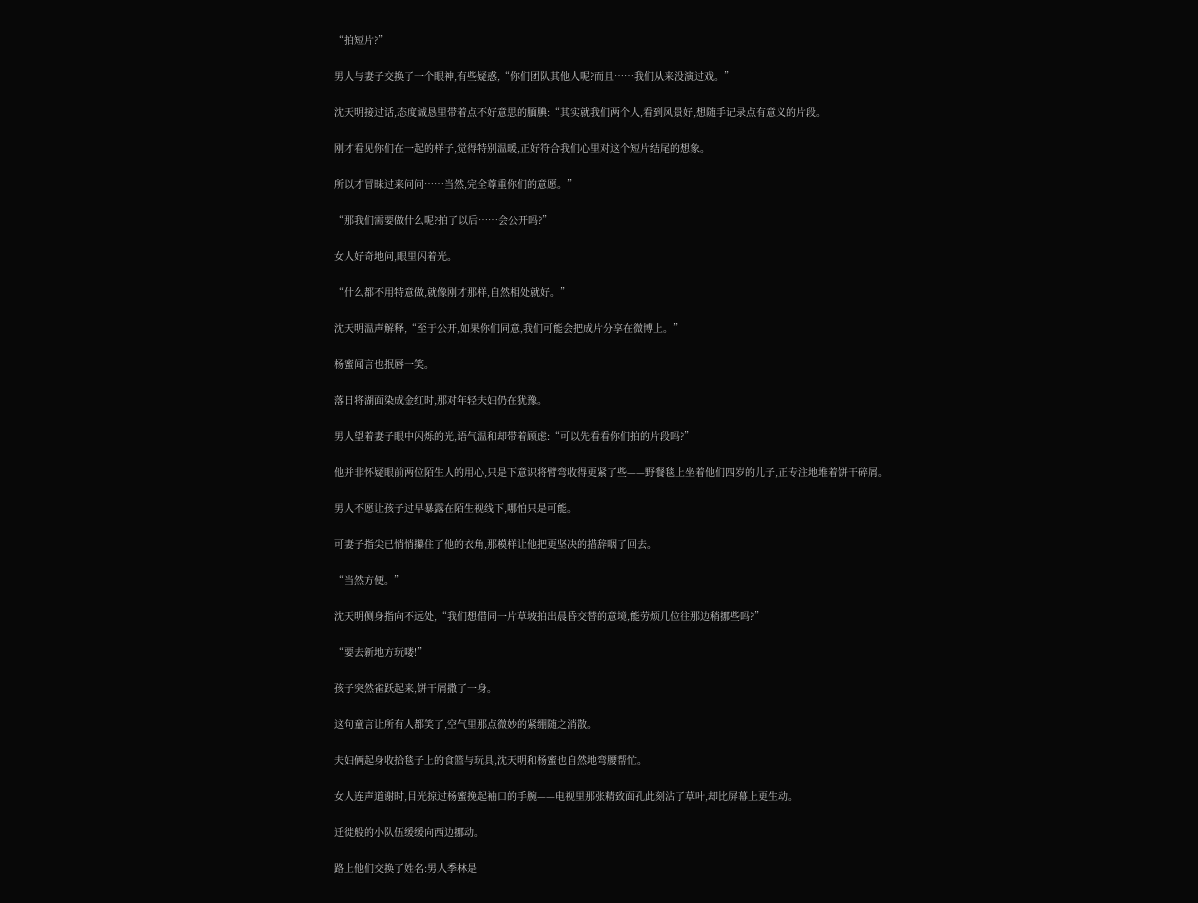“拍短片?”

男人与妻子交换了一个眼神,有些疑惑,“你们团队其他人呢?而且……我们从来没演过戏。”

沈天明接过话,态度诚恳里带着点不好意思的腼腆:“其实就我们两个人,看到风景好,想随手记录点有意义的片段。

刚才看见你们在一起的样子,觉得特别温暖,正好符合我们心里对这个短片结尾的想象。

所以才冒昧过来问问……当然,完全尊重你们的意愿。”

“那我们需要做什么呢?拍了以后……会公开吗?”

女人好奇地问,眼里闪着光。

“什么都不用特意做,就像刚才那样,自然相处就好。”

沈天明温声解释,“至于公开,如果你们同意,我们可能会把成片分享在微博上。”

杨蜜闻言也抿唇一笑。

落日将湖面染成金红时,那对年轻夫妇仍在犹豫。

男人望着妻子眼中闪烁的光,语气温和却带着顾虑:“可以先看看你们拍的片段吗?”

他并非怀疑眼前两位陌生人的用心,只是下意识将臂弯收得更紧了些——野餐毯上坐着他们四岁的儿子,正专注地堆着饼干碎屑。

男人不愿让孩子过早暴露在陌生视线下,哪怕只是可能。

可妻子指尖已悄悄攥住了他的衣角,那模样让他把更坚决的措辞咽了回去。

“当然方便。”

沈天明侧身指向不远处,“我们想借同一片草坡拍出晨昏交替的意境,能劳烦几位往那边稍挪些吗?”

“要去新地方玩喽!”

孩子突然雀跃起来,饼干屑撒了一身。

这句童言让所有人都笑了,空气里那点微妙的紧绷随之消散。

夫妇俩起身收拾毯子上的食篮与玩具,沈天明和杨蜜也自然地弯腰帮忙。

女人连声道谢时,目光掠过杨蜜挽起袖口的手腕——电视里那张精致面孔此刻沾了草叶,却比屏幕上更生动。

迁徙般的小队伍缓缓向西边挪动。

路上他们交换了姓名:男人季林是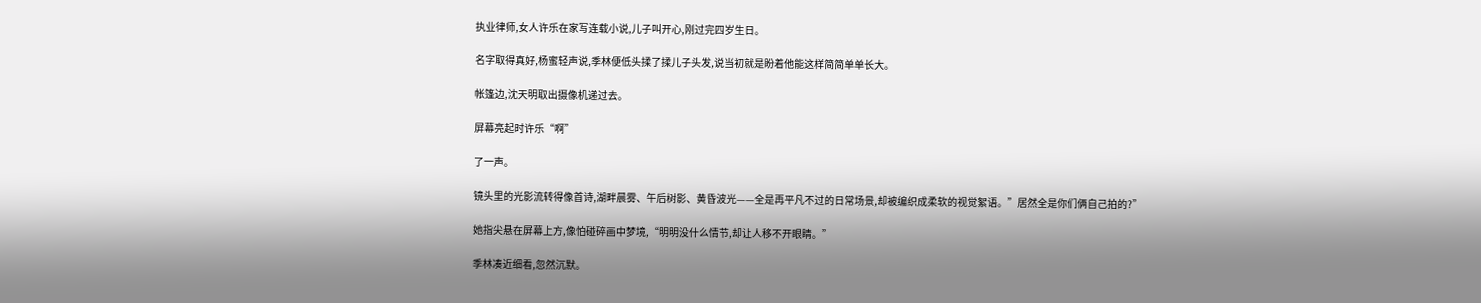执业律师,女人许乐在家写连载小说,儿子叫开心,刚过完四岁生日。

名字取得真好,杨蜜轻声说,季林便低头揉了揉儿子头发,说当初就是盼着他能这样简简单单长大。

帐篷边,沈天明取出摄像机递过去。

屏幕亮起时许乐“啊”

了一声。

镜头里的光影流转得像首诗,湖畔晨雾、午后树影、黄昏波光——全是再平凡不过的日常场景,却被编织成柔软的视觉絮语。”居然全是你们俩自己拍的?”

她指尖悬在屏幕上方,像怕碰碎画中梦境,“明明没什么情节,却让人移不开眼睛。”

季林凑近细看,忽然沉默。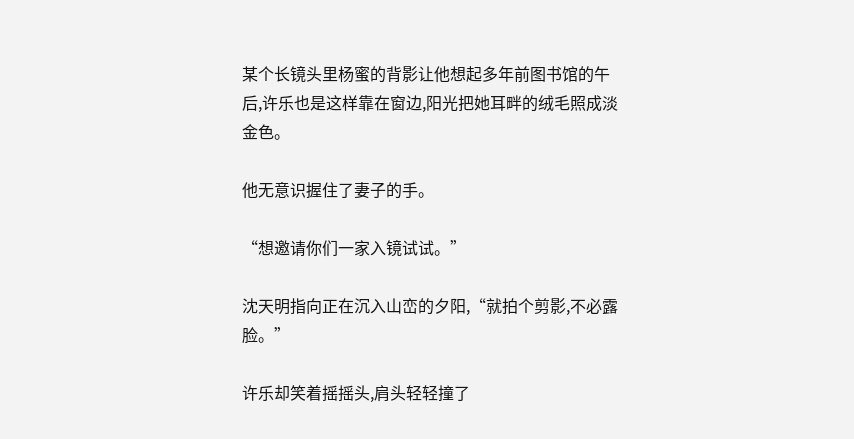某个长镜头里杨蜜的背影让他想起多年前图书馆的午后,许乐也是这样靠在窗边,阳光把她耳畔的绒毛照成淡金色。

他无意识握住了妻子的手。

“想邀请你们一家入镜试试。”

沈天明指向正在沉入山峦的夕阳,“就拍个剪影,不必露脸。”

许乐却笑着摇摇头,肩头轻轻撞了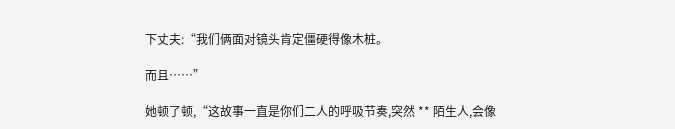下丈夫:“我们俩面对镜头肯定僵硬得像木桩。

而且……”

她顿了顿,“这故事一直是你们二人的呼吸节奏,突然 ** 陌生人,会像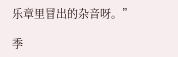乐章里冒出的杂音呀。”

季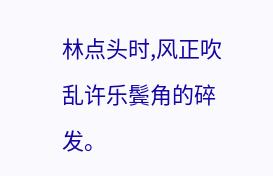林点头时,风正吹乱许乐鬓角的碎发。